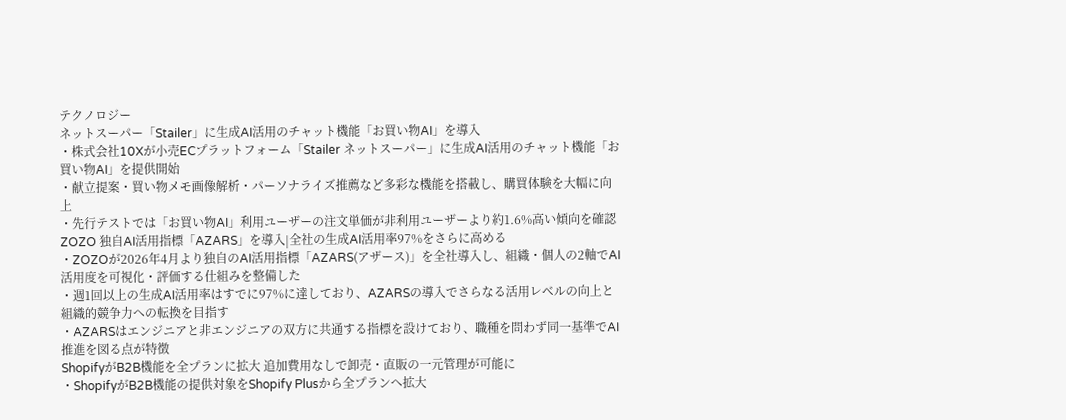テクノロジー
ネットスーパー「Stailer」に生成AI活用のチャット機能「お買い物AI」を導入
・株式会社10Xが小売ECプラットフォーム「Stailer ネットスーパー」に生成AI活用のチャット機能「お買い物AI」を提供開始
・献立提案・買い物メモ画像解析・パーソナライズ推薦など多彩な機能を搭載し、購買体験を大幅に向上
・先行テストでは「お買い物AI」利用ユーザーの注文単価が非利用ユーザーより約1.6%高い傾向を確認
ZOZO 独自AI活用指標「AZARS」を導入|全社の生成AI活用率97%をさらに高める
・ZOZOが2026年4月より独自のAI活用指標「AZARS(アザース)」を全社導入し、組織・個人の2軸でAI活用度を可視化・評価する仕組みを整備した
・週1回以上の生成AI活用率はすでに97%に達しており、AZARSの導入でさらなる活用レベルの向上と組織的競争力への転換を目指す
・AZARSはエンジニアと非エンジニアの双方に共通する指標を設けており、職種を問わず同一基準でAI推進を図る点が特徴
ShopifyがB2B機能を全プランに拡大 追加費用なしで卸売・直販の一元管理が可能に
・ShopifyがB2B機能の提供対象をShopify Plusから全プランへ拡大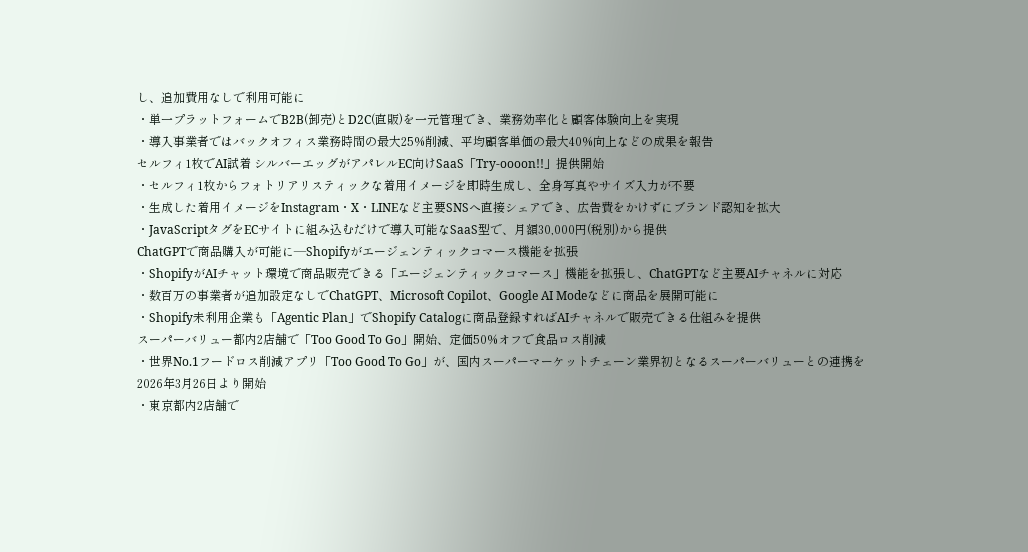し、追加費用なしで利用可能に
・単一プラットフォームでB2B(卸売)とD2C(直販)を一元管理でき、業務効率化と顧客体験向上を実現
・導入事業者ではバックオフィス業務時間の最大25%削減、平均顧客単価の最大40%向上などの成果を報告
セルフィ1枚でAI試着 シルバーエッグがアパレルEC向けSaaS「Try-oooon!!」提供開始
・セルフィ1枚からフォトリアリスティックな着用イメージを即時生成し、全身写真やサイズ入力が不要
・生成した着用イメージをInstagram・X・LINEなど主要SNSへ直接シェアでき、広告費をかけずにブランド認知を拡大
・JavaScriptタグをECサイトに組み込むだけで導入可能なSaaS型で、月額30,000円(税別)から提供
ChatGPTで商品購入が可能に―Shopifyがエージェンティックコマース機能を拡張
・ShopifyがAIチャット環境で商品販売できる「エージェンティックコマース」機能を拡張し、ChatGPTなど主要AIチャネルに対応
・数百万の事業者が追加設定なしでChatGPT、Microsoft Copilot、Google AI Modeなどに商品を展開可能に
・Shopify未利用企業も「Agentic Plan」でShopify Catalogに商品登録すればAIチャネルで販売できる仕組みを提供
スーパーバリュー都内2店舗で「Too Good To Go」開始、定価50%オフで食品ロス削減
・世界No.1フードロス削減アプリ「Too Good To Go」が、国内スーパーマーケットチェーン業界初となるスーパーバリューとの連携を2026年3月26日より開始
・東京都内2店舗で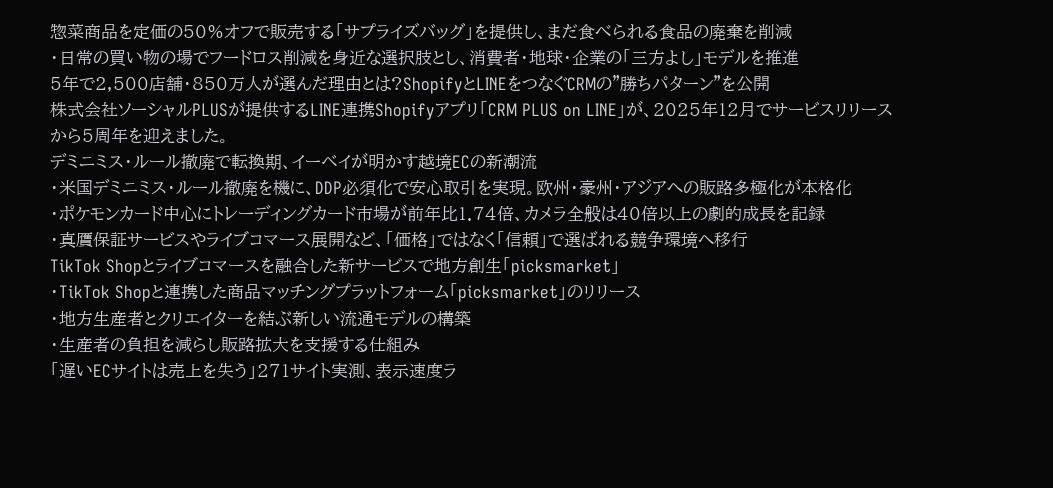惣菜商品を定価の50%オフで販売する「サプライズバッグ」を提供し、まだ食べられる食品の廃棄を削減
・日常の買い物の場でフードロス削減を身近な選択肢とし、消費者・地球・企業の「三方よし」モデルを推進
5年で2,500店舗・850万人が選んだ理由とは?ShopifyとLINEをつなぐCRMの"勝ちパターン"を公開
株式会社ソーシャルPLUSが提供するLINE連携Shopifyアプリ「CRM PLUS on LINE」が、2025年12月でサービスリリースから5周年を迎えました。
デミニミス・ルール撤廃で転換期、イーベイが明かす越境ECの新潮流
・米国デミニミス・ルール撤廃を機に、DDP必須化で安心取引を実現。欧州・豪州・アジアへの販路多極化が本格化
・ポケモンカード中心にトレーディングカード市場が前年比1.74倍、カメラ全般は40倍以上の劇的成長を記録
・真贋保証サービスやライブコマース展開など、「価格」ではなく「信頼」で選ばれる競争環境へ移行
TikTok Shopとライブコマースを融合した新サービスで地方創生「picksmarket」
・TikTok Shopと連携した商品マッチングプラットフォーム「picksmarket」のリリース
・地方生産者とクリエイターを結ぶ新しい流通モデルの構築
・生産者の負担を減らし販路拡大を支援する仕組み
「遅いECサイトは売上を失う」271サイト実測、表示速度ラ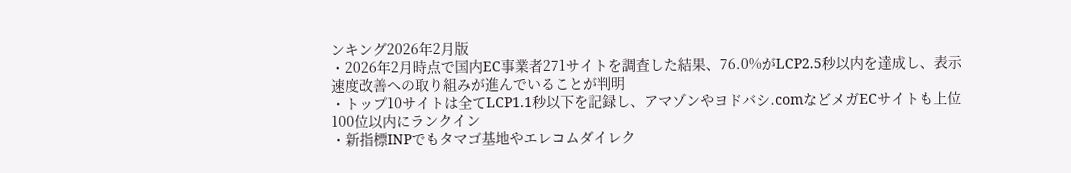ンキング2026年2月版
・2026年2月時点で国内EC事業者271サイトを調査した結果、76.0%がLCP2.5秒以内を達成し、表示速度改善への取り組みが進んでいることが判明
・トップ10サイトは全てLCP1.1秒以下を記録し、アマゾンやヨドバシ.comなどメガECサイトも上位100位以内にランクイン
・新指標INPでもタマゴ基地やエレコムダイレク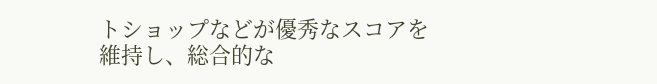トショップなどが優秀なスコアを維持し、総合的な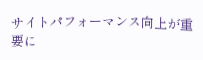サイトパフォーマンス向上が重要に